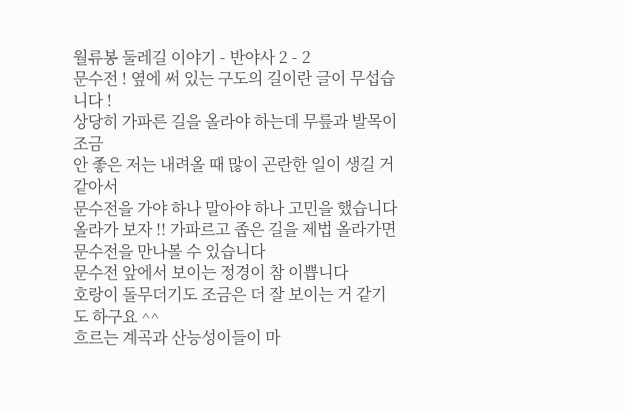월류봉 둘레길 이야기 - 반야사 2 - 2
문수전 ! 옆에 써 있는 구도의 길이란 글이 무섭습니다 !
상당히 가파른 길을 올라야 하는데 무릎과 발목이 조금
안 좋은 저는 내려올 때 많이 곤란한 일이 생길 거 같아서
문수전을 가야 하나 말아야 하나 고민을 했습니다
올라가 보자 !! 가파르고 좁은 길을 제법 올라가면
문수전을 만나볼 수 있습니다
문수전 앞에서 보이는 정경이 참 이쁩니다
호랑이 돌무더기도 조금은 더 잘 보이는 거 같기도 하구요 ^^
흐르는 계곡과 산능성이들이 마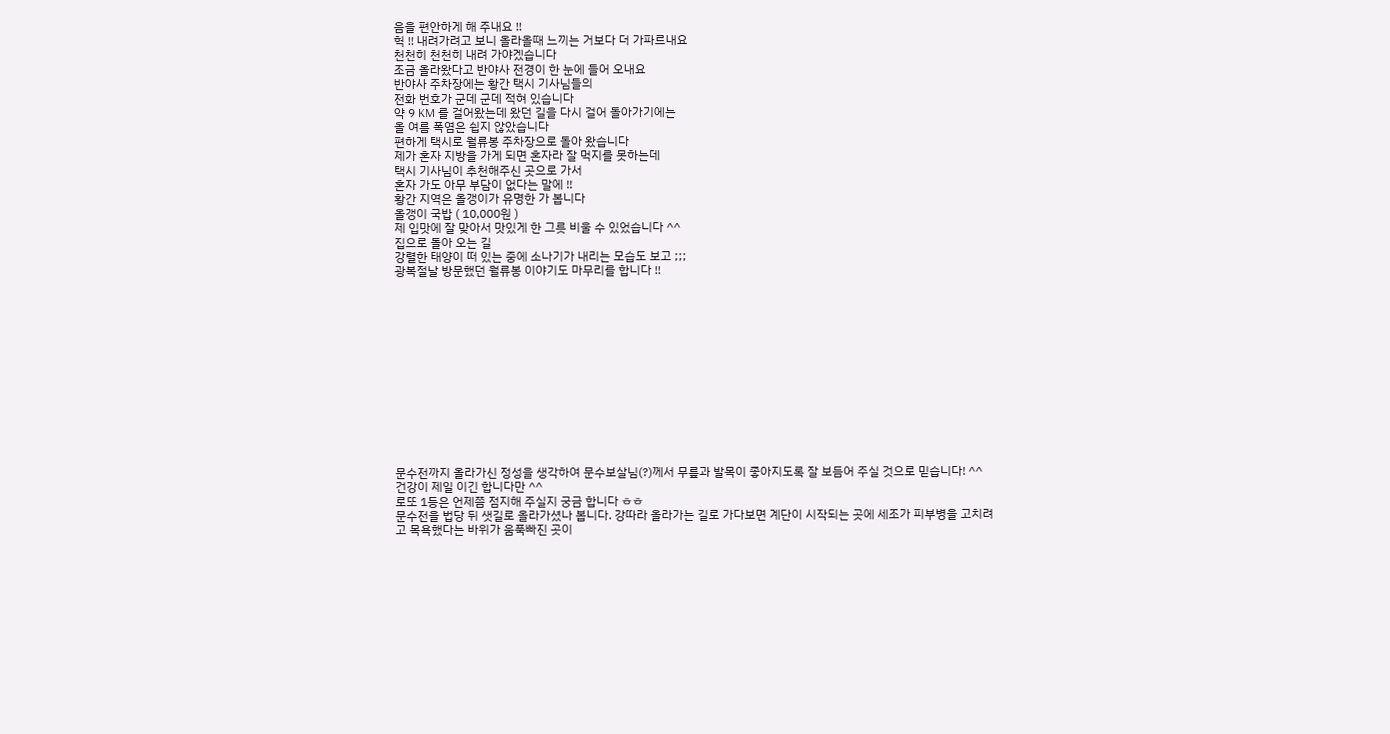음을 편안하게 해 주내요 !!
헉 !! 내려가려고 보니 올라올때 느끼는 거보다 더 가파르내요
천천히 천천히 내려 가야겠습니다
조금 올라왔다고 반야사 전경이 한 눈에 들어 오내요
반야사 주차장에는 황간 택시 기사님들의
전화 번호가 군데 군데 적혀 있습니다
약 9 KM 를 걸어왔는데 왔던 길을 다시 걸어 돌아가기에는
올 여름 폭염은 쉽지 않았습니다
편하게 택시로 월류봉 주차장으로 돌아 왔습니다
제가 혼자 지방을 가게 되면 혼자라 잘 먹지를 못하는데
택시 기사님이 추천해주신 곳으로 가서
혼자 가도 아무 부담이 없다는 말에 !!
황간 지역은 올갱이가 유명한 가 봅니다
올갱이 국밥 ( 10,000원 )
제 입맛에 잘 맞아서 맛있게 한 그릇 비울 수 있었습니다 ^^
집으로 돌아 오는 길
강렬한 태양이 떠 있는 중에 소나기가 내리는 모습도 보고 ;;;
광복절날 방문했던 월류봉 이야기도 마무리를 합니다 !!













문수전까지 올라가신 정성을 생각하여 문수보살님(?)께서 무릎과 발목이 좋아지도록 잘 보듬어 주실 것으로 믿습니다! ^^
건강이 제일 이긴 합니다만 ^^
로또 1등은 언제쯤 점지해 주실지 궁금 합니다 ㅎㅎ
문수전을 법당 뒤 샛길로 올라가셨나 봅니다. 강따라 올라가는 길로 가다보면 계단이 시작되는 곳에 세조가 피부병을 고치려고 목욕했다는 바위가 움푹빠진 곳이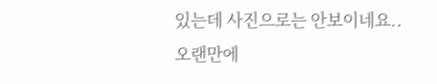있는데 사진으로는 안보이네요.. 오랜만에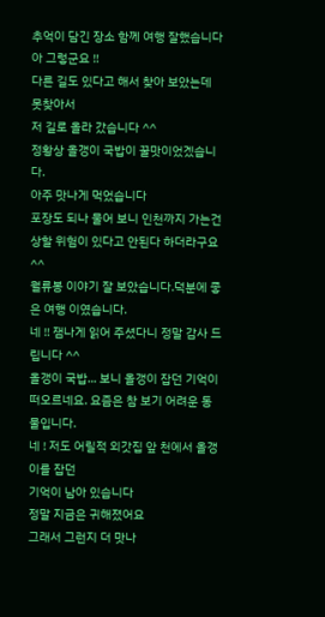추억이 담긴 장소 함께 여행 잘했습니다
아 그렇군요 !!
다른 길도 있다고 해서 찾아 보았는데 못찾아서
저 길로 올라 갔습니다 ^^
정황상 올갱이 국밥이 꿀맛이었겠습니다.
아주 맛나게 먹었습니다
포장도 되나 물어 보니 인천까지 가는건
상할 위험이 있다고 안된다 하더라구요 ^^
월류봉 이야기 잘 보았습니다.덕분에 좋은 여행 이였습니다.
네 !! 잼나게 읽어 주셨다니 정말 감사 드립니다 ^^
올갱이 국밥... 보니 올갱이 잡던 기억이 떠오르네요. 요즘은 참 보기 어려운 동물입니다.
네 ! 저도 어릴적 외갓집 앞 천에서 올갱이를 잡던
기억이 남아 있습니다
정말 지금은 귀해졌어요
그래서 그런지 더 맛나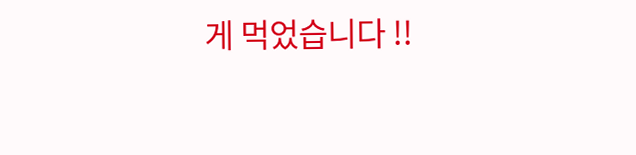게 먹었습니다 !!